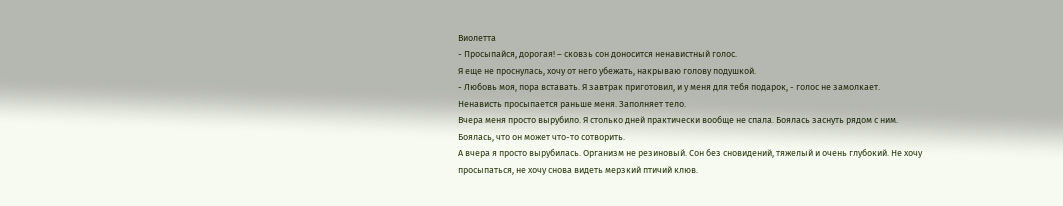Виолетта
- Просыпайся, дорогая! – сковзь сон доносится ненавистный голос.
Я еще не проснулась, хочу от него убежать, накрываю голову подушкой.
- Любовь моя, пора вставать. Я завтрак приготовил, и у меня для тебя подарок, - голос не замолкает.
Ненависть просыпается раньше меня. Заполняет тело.
Вчера меня просто вырубило. Я столько дней практически вообще не спала. Боялась заснуть рядом с ним. Боялась, что он может что-то сотворить.
А вчера я просто вырубилась. Организм не резиновый. Сон без сновидений, тяжелый и очень глубокий. Не хочу просыпаться, не хочу снова видеть мерзкий птичий клюв.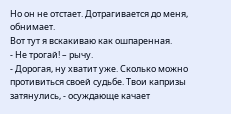Но он не отстает. Дотрагивается до меня, обнимает.
Вот тут я вскакиваю как ошпаренная.
- Не трогай! – рычу.
- Дорогая, ну хватит уже. Сколько можно противиться своей судьбе. Твои капризы затянулись, - осуждающе качает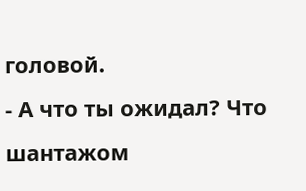головой.
- А что ты ожидал? Что шантажом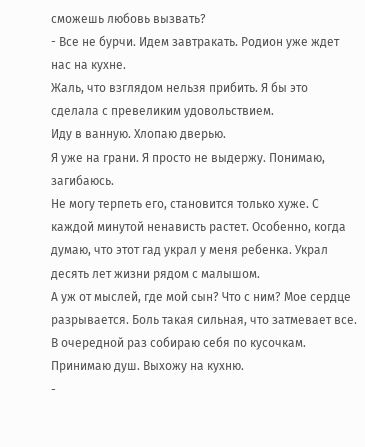сможешь любовь вызвать?
- Все не бурчи. Идем завтракать. Родион уже ждет нас на кухне.
Жаль, что взглядом нельзя прибить. Я бы это сделала с превеликим удовольствием.
Иду в ванную. Хлопаю дверью.
Я уже на грани. Я просто не выдержу. Понимаю, загибаюсь.
Не могу терпеть его, становится только хуже. С каждой минутой ненависть растет. Особенно, когда думаю, что этот гад украл у меня ребенка. Украл десять лет жизни рядом с малышом.
А уж от мыслей, где мой сын? Что с ним? Мое сердце разрывается. Боль такая сильная, что затмевает все.
В очередной раз собираю себя по кусочкам. Принимаю душ. Выхожу на кухню.
-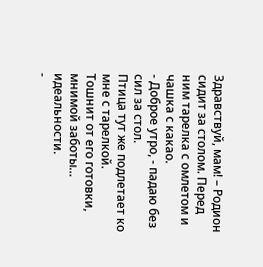Здравствуй, мам! – Родион сидит за столом. Перед ним тарелка с омлетом и чашка с какао.
- Доброе утро, - падаю без сил за стол.
Птица тут же подлетает ко мне с тарелкой.
Тошнит от его готовки, мнимой заботы… идеальности.
-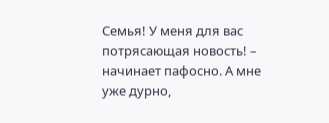Семья! У меня для вас потрясающая новость! – начинает пафосно. А мне уже дурно,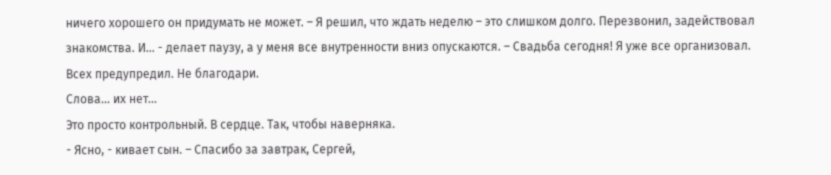ничего хорошего он придумать не может. – Я решил, что ждать неделю – это слишком долго. Перезвонил, задействовал знакомства. И… - делает паузу, а у меня все внутренности вниз опускаются. – Свадьба сегодня! Я уже все организовал. Всех предупредил. Не благодари.
Слова… их нет…
Это просто контрольный. В сердце. Так, чтобы наверняка.
- Ясно, - кивает сын. – Спасибо за завтрак, Сергей,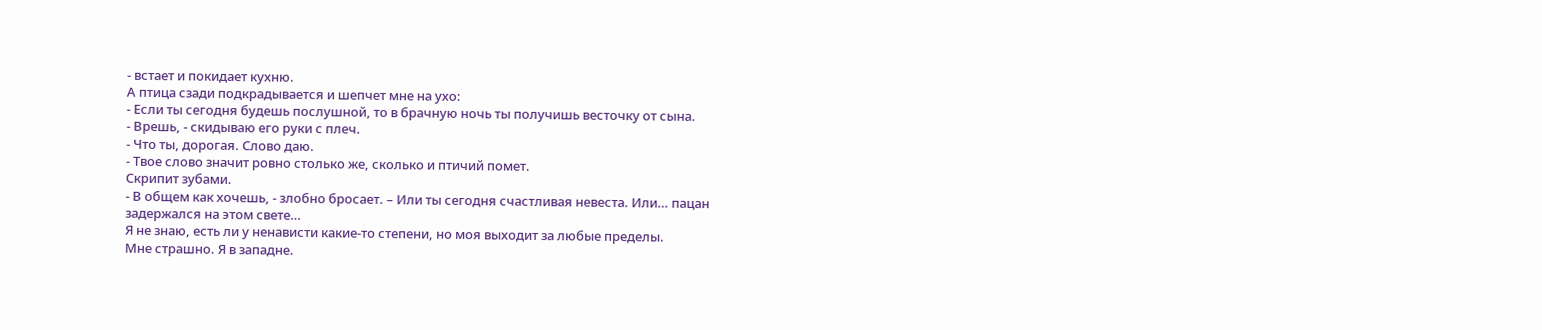- встает и покидает кухню.
А птица сзади подкрадывается и шепчет мне на ухо:
- Если ты сегодня будешь послушной, то в брачную ночь ты получишь весточку от сына.
- Врешь, - скидываю его руки с плеч.
- Что ты, дорогая. Слово даю.
- Твое слово значит ровно столько же, сколько и птичий помет.
Скрипит зубами.
- В общем как хочешь, - злобно бросает. – Или ты сегодня счастливая невеста. Или… пацан задержался на этом свете…
Я не знаю, есть ли у ненависти какие-то степени, но моя выходит за любые пределы.
Мне страшно. Я в западне.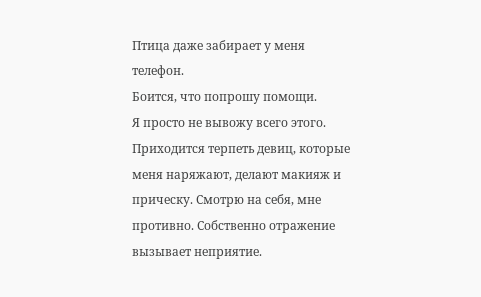Птица даже забирает у меня телефон.
Боится, что попрошу помощи.
Я просто не вывожу всего этого.
Приходится терпеть девиц, которые меня наряжают, делают макияж и прическу. Смотрю на себя, мне противно. Собственно отражение вызывает неприятие.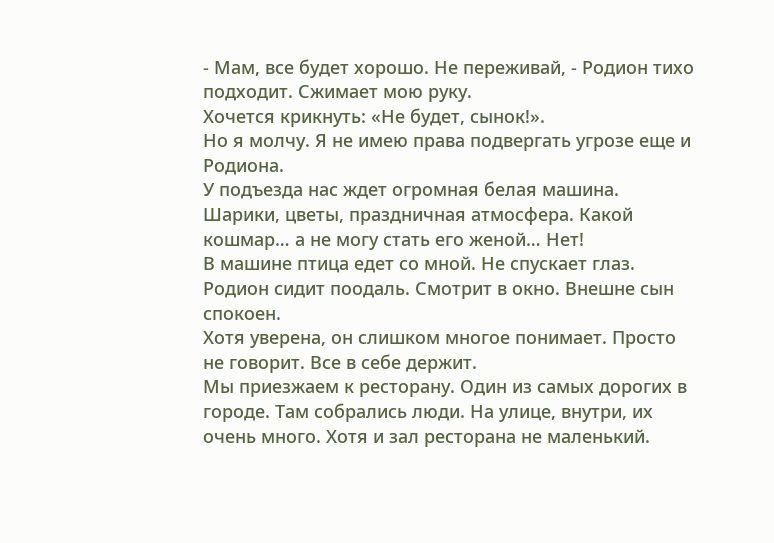- Мам, все будет хорошо. Не переживай, - Родион тихо подходит. Сжимает мою руку.
Хочется крикнуть: «Не будет, сынок!».
Но я молчу. Я не имею права подвергать угрозе еще и Родиона.
У подъезда нас ждет огромная белая машина. Шарики, цветы, праздничная атмосфера. Какой кошмар… а не могу стать его женой… Нет!
В машине птица едет со мной. Не спускает глаз. Родион сидит поодаль. Смотрит в окно. Внешне сын спокоен.
Хотя уверена, он слишком многое понимает. Просто не говорит. Все в себе держит.
Мы приезжаем к ресторану. Один из самых дорогих в городе. Там собрались люди. На улице, внутри, их очень много. Хотя и зал ресторана не маленький.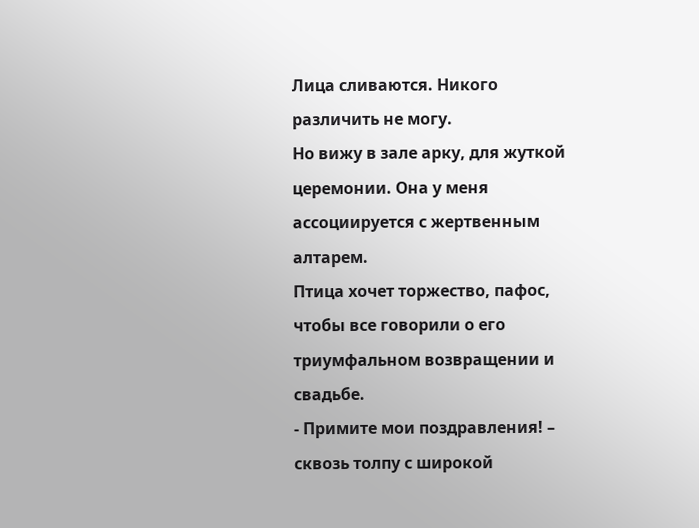Лица сливаются. Никого различить не могу.
Но вижу в зале арку, для жуткой церемонии. Она у меня ассоциируется с жертвенным алтарем.
Птица хочет торжество, пафос, чтобы все говорили о его триумфальном возвращении и свадьбе.
- Примите мои поздравления! – сквозь толпу с широкой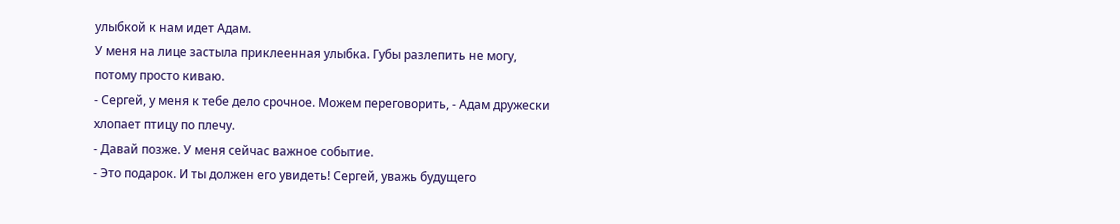улыбкой к нам идет Адам.
У меня на лице застыла приклеенная улыбка. Губы разлепить не могу, потому просто киваю.
- Сергей, у меня к тебе дело срочное. Можем переговорить, - Адам дружески хлопает птицу по плечу.
- Давай позже. У меня сейчас важное событие.
- Это подарок. И ты должен его увидеть! Сергей, уважь будущего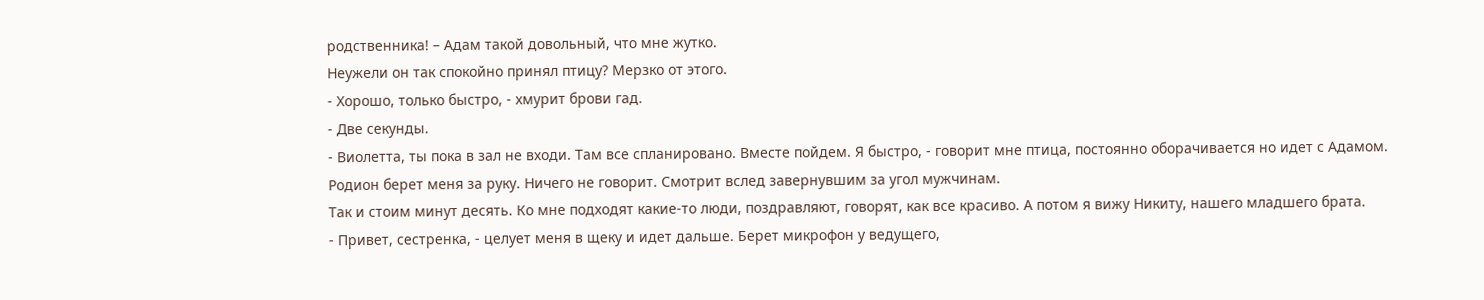родственника! – Адам такой довольный, что мне жутко.
Неужели он так спокойно принял птицу? Мерзко от этого.
- Хорошо, только быстро, - хмурит брови гад.
- Две секунды.
- Виолетта, ты пока в зал не входи. Там все спланировано. Вместе пойдем. Я быстро, - говорит мне птица, постоянно оборачивается но идет с Адамом.
Родион берет меня за руку. Ничего не говорит. Смотрит вслед завернувшим за угол мужчинам.
Так и стоим минут десять. Ко мне подходят какие-то люди, поздравляют, говорят, как все красиво. А потом я вижу Никиту, нашего младшего брата.
- Привет, сестренка, - целует меня в щеку и идет дальше. Берет микрофон у ведущего,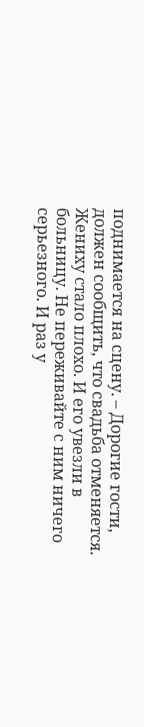поднимается на сцену. – Дорогие гости, должен сообщить, что свадьба отменяется. Жениху стало плохо. И его увезли в больницу. Не переживайте с ним ничего серьезного. И раз у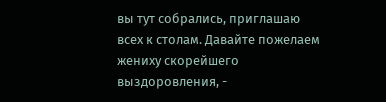вы тут собрались, приглашаю всех к столам. Давайте пожелаем жениху скорейшего выздоровления, -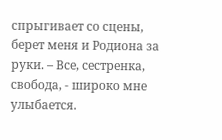спрыгивает со сцены, берет меня и Родиона за руки. – Все, сестренка, свобода, - широко мне улыбается.